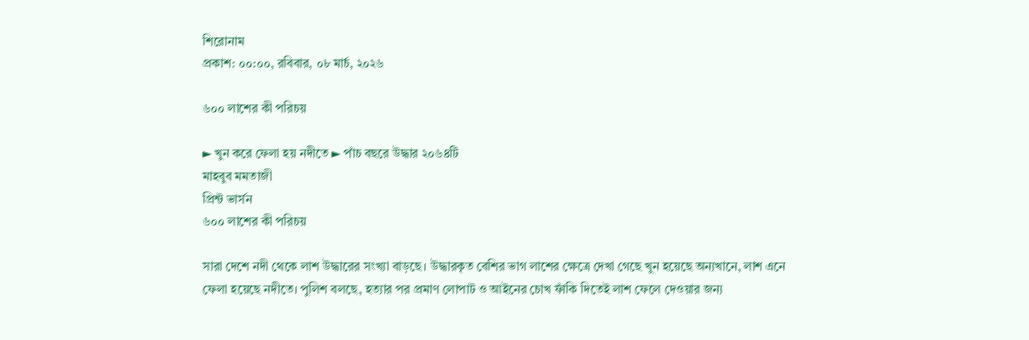শিরোনাম
প্রকাশ: ০০:০০, রবিবার, ০৮ মার্চ, ২০২৬

৬০০ লাশের কী পরিচয়

► খুন করে ফেলা হয় নদীতে ► পাঁচ বছরে উদ্ধার ২০৬৪টি
মাহবুব মমতাজী
প্রিন্ট ভার্সন
৬০০ লাশের কী পরিচয়

সারা দেশে নদী থেকে লাশ উদ্ধারের সংখ্যা বাড়ছে। উদ্ধারকৃত বেশির ভাগ লাশের ক্ষেত্রে দেখা গেছে খুন হয়েছে অন্যখানে, লাশ এনে ফেলা হয়েছে নদীতে। পুলিশ বলছে, হত্যার পর প্রমাণ লোপাট ও আইনের চোখ ফাঁকি দিতেই লাশ ফেলে দেওয়ার জন্য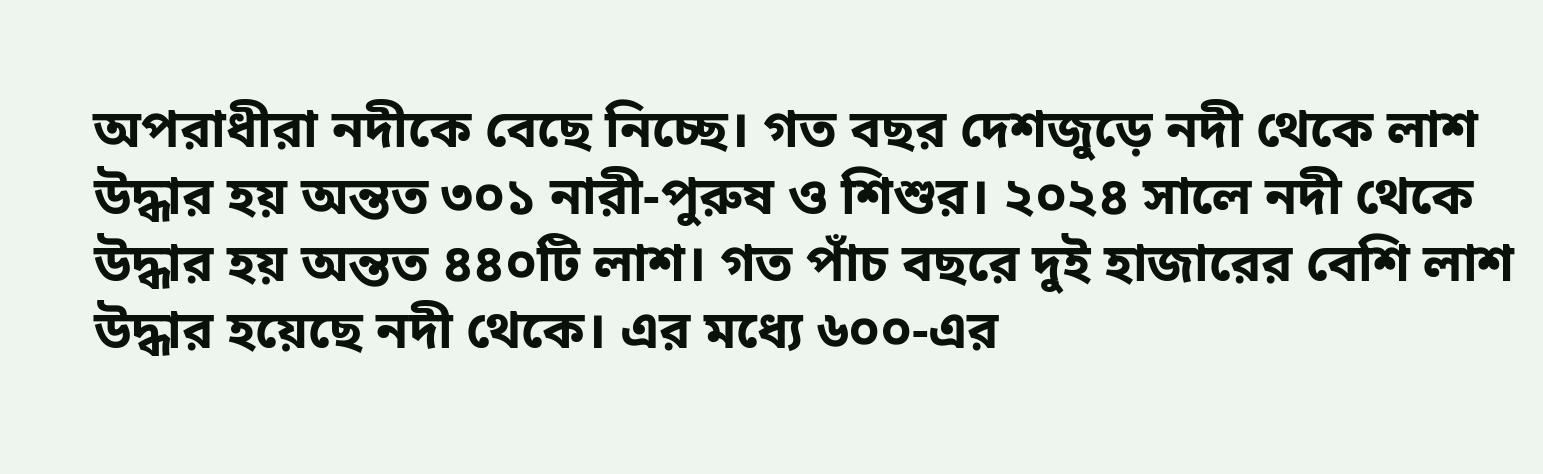অপরাধীরা নদীকে বেছে নিচ্ছে। গত বছর দেশজুড়ে নদী থেকে লাশ উদ্ধার হয় অন্তত ৩০১ নারী-পুরুষ ও শিশুর। ২০২৪ সালে নদী থেকে উদ্ধার হয় অন্তত ৪৪০টি লাশ। গত পাঁচ বছরে দুই হাজারের বেশি লাশ উদ্ধার হয়েছে নদী থেকে। এর মধ্যে ৬০০-এর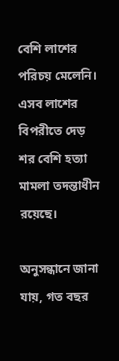বেশি লাশের পরিচয় মেলেনি। এসব লাশের বিপরীতে দেড় শর বেশি হত্যা মামলা তদন্তাধীন রয়েছে।

অনুসন্ধানে জানা যায়, গত বছর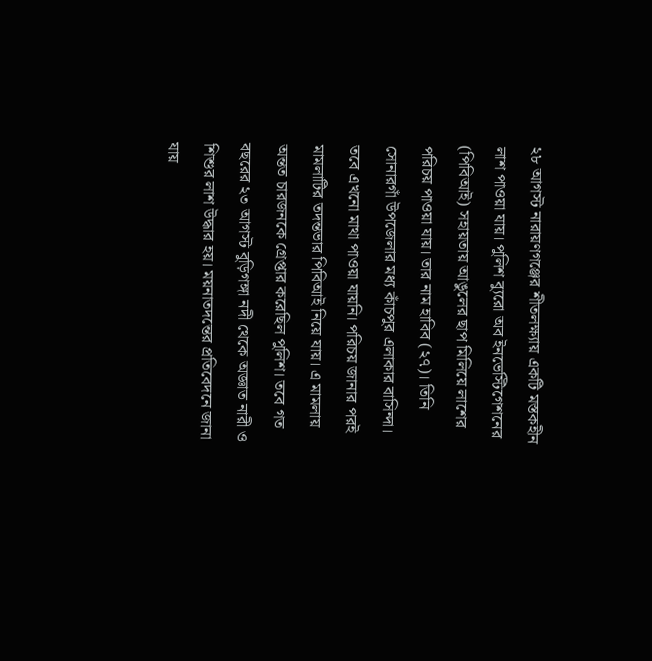২৮ আগস্ট নারায়ণগঞ্জের শীতলক্ষ্যায় একটি মস্তকহীন লাশ পাওয়া যায়। পুলিশ ব্যুরো অব ইনভেস্টিগেশনের (পিবিআই) সহায়তায় আঙুলের ছাপ মিলিয়ে লাশের পরিচয় পাওয়া যায়। তার নাম হাবিব (২৭)। তিনি সোনারগাঁ উপজেলার মধ্য কাঁচপুর এলাকার বাসিন্দা। তবে এখনো মাথা পাওয়া যায়নি। পরিচয় জানার পরই মামলাটির তদন্তভার পিবিআই নিয়ে যায়। এ মামলায় অন্তত চারজনকে গ্রেপ্তার করেছিল পুলিশ। তবে গত বছরের ২৩ আগস্ট বুড়িগঙ্গা নদী থেকে অজ্ঞাত নারী ও শিশুর লাশ উদ্ধার হয়। ময়নাতদন্তের প্রতিবেদনে জানা যায়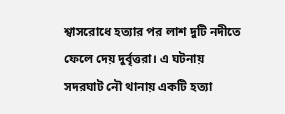শ্বাসরোধে হত্যার পর লাশ দুটি নদীতে ফেলে দেয় দুর্বৃত্তরা। এ ঘটনায় সদরঘাট নৌ থানায় একটি হত্যা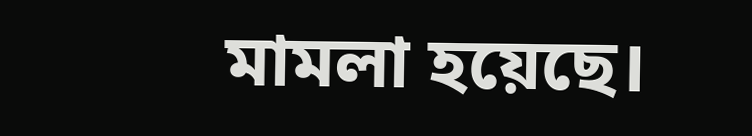মামলা হয়েছে।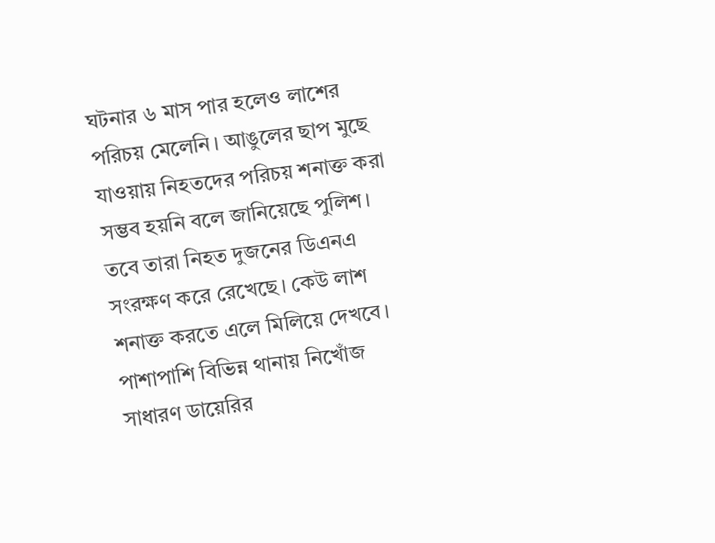ঘটনার ৬ মাস পার হলেও লাশের পরিচয় মেলেনি। আঙুলের ছাপ মুছে যাওয়ায় নিহতদের পরিচয় শনাক্ত করা সম্ভব হয়নি বলে জানিয়েছে পুলিশ। তবে তারা নিহত দুজনের ডিএনএ সংরক্ষণ করে রেখেছে। কেউ লাশ শনাক্ত করতে এলে মিলিয়ে দেখবে। পাশাপাশি বিভিন্ন থানায় নিখোঁজ সাধারণ ডায়েরির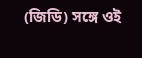(জিডি) সঙ্গে ওই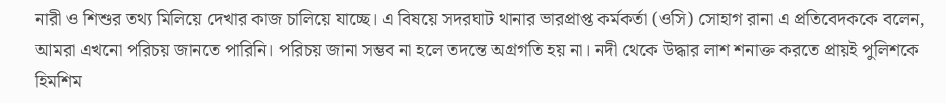নারী ও শিশুর তথ্য মিলিয়ে দেখার কাজ চালিয়ে যাচ্ছে। এ বিষয়ে সদরঘাট থানার ভারপ্রাপ্ত কর্মকর্তা (ওসি) সোহাগ রানা এ প্রতিবেদককে বলেন, আমরা এখনো পরিচয় জানতে পারিনি। পরিচয় জানা সম্ভব না হলে তদন্তে অগ্রগতি হয় না। নদী থেকে উদ্ধার লাশ শনাক্ত করতে প্রায়ই পুলিশকে হিমশিম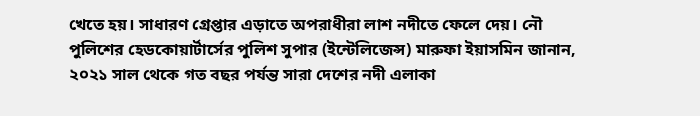খেতে হয়। সাধারণ গ্রেপ্তার এড়াতে অপরাধীরা লাশ নদীতে ফেলে দেয়। নৌ পুলিশের হেডকোয়ার্টার্সের পুলিশ সুপার (ইন্টেলিজেন্স) মারুফা ইয়াসমিন জানান, ২০২১ সাল থেকে গত বছর পর্যন্ত সারা দেশের নদী এলাকা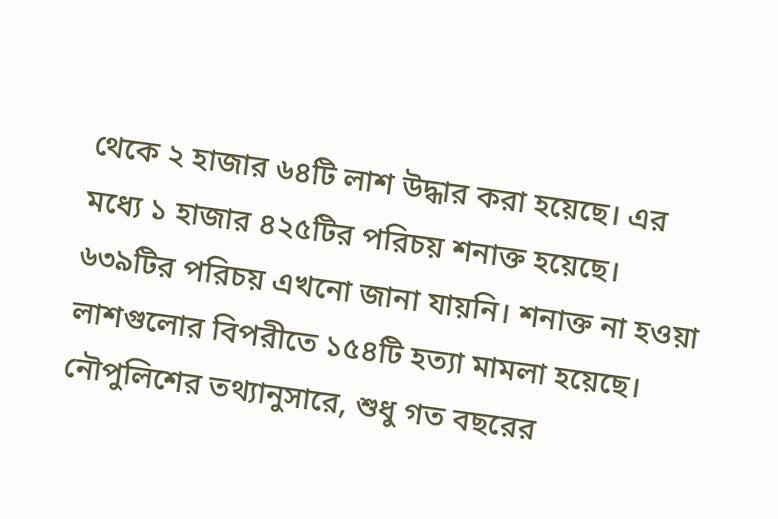থেকে ২ হাজার ৬৪টি লাশ উদ্ধার করা হয়েছে। এর মধ্যে ১ হাজার ৪২৫টির পরিচয় শনাক্ত হয়েছে। ৬৩৯টির পরিচয় এখনো জানা যায়নি। শনাক্ত না হওয়া লাশগুলোর বিপরীতে ১৫৪টি হত্যা মামলা হয়েছে। নৌপুলিশের তথ্যানুসারে, শুধু গত বছরের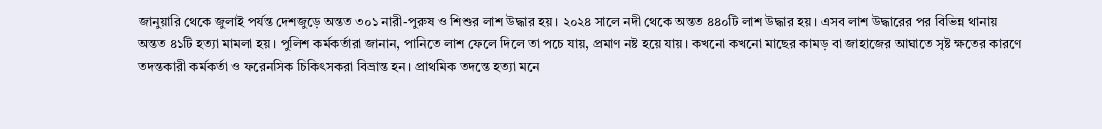জানুয়ারি থেকে জুলাই পর্যন্ত দেশজুড়ে অন্তত ৩০১ নারী-পুরুষ ও শিশুর লাশ উদ্ধার হয়। ২০২৪ সালে নদী থেকে অন্তত ৪৪০টি লাশ উদ্ধার হয়। এসব লাশ উদ্ধারের পর বিভিন্ন থানায় অন্তত ৪১টি হত্যা মামলা হয়। পুলিশ কর্মকর্তারা জানান, পানিতে লাশ ফেলে দিলে তা পচে যায়, প্রমাণ নষ্ট হয়ে যায়। কখনো কখনো মাছের কামড় বা জাহাজের আঘাতে সৃষ্ট ক্ষতের কারণে তদন্তকারী কর্মকর্তা ও ফরেনসিক চিকিৎসকরা বিভ্রান্ত হন। প্রাথমিক তদন্তে হত্যা মনে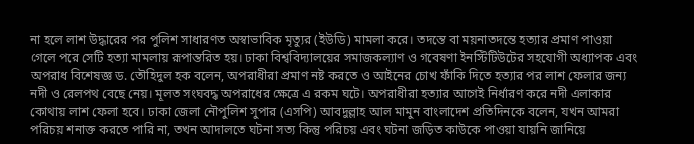না হলে লাশ উদ্ধারের পর পুলিশ সাধারণত অস্বাভাবিক মৃত্যুর (ইউডি) মামলা করে। তদন্তে বা ময়নাতদন্তে হত্যার প্রমাণ পাওয়া গেলে পরে সেটি হত্যা মামলায় রূপান্তরিত হয়। ঢাকা বিশ্ববিদ্যালয়ের সমাজকল্যাণ ও গবেষণা ইনস্টিটিউটের সহযোগী অধ্যাপক এবং অপরাধ বিশেষজ্ঞ ড. তৌহিদুল হক বলেন, অপরাধীরা প্রমাণ নষ্ট করতে ও আইনের চোখ ফাঁকি দিতে হত্যার পর লাশ ফেলার জন্য নদী ও রেলপথ বেছে নেয়। মূলত সংঘবদ্ধ অপরাধের ক্ষেত্রে এ রকম ঘটে। অপরাধীরা হত্যার আগেই নির্ধারণ করে নদী এলাকার কোথায় লাশ ফেলা হবে। ঢাকা জেলা নৌপুলিশ সুপার (এসপি) আবদুল্লাহ আল মামুন বাংলাদেশ প্রতিদিনকে বলেন, যখন আমরা পরিচয় শনাক্ত করতে পারি না, তখন আদালতে ঘটনা সত্য কিন্তু পরিচয় এবং ঘটনা জড়িত কাউকে পাওয়া যায়নি জানিয়ে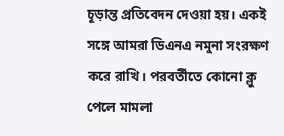চূড়ান্ত প্রতিবেদন দেওয়া হয়। একই সঙ্গে আমরা ডিএনএ নমুনা সংরক্ষণ করে রাখি। পরবর্তীতে কোনো ক্লু পেলে মামলা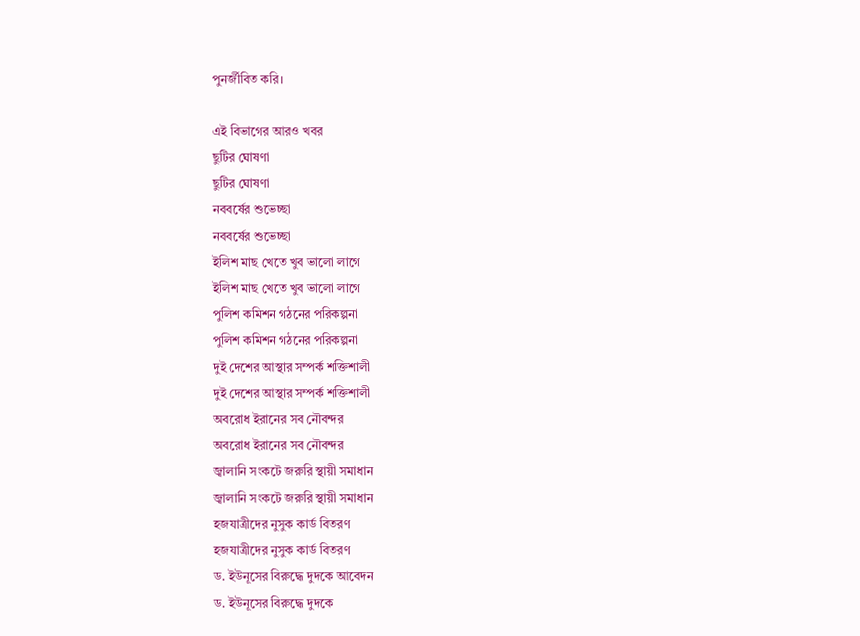পুনর্জীবিত করি।

এই বিভাগের আরও খবর
ছুটির ঘোষণা
ছুটির ঘোষণা
নববর্ষের শুভেচ্ছা
নববর্ষের শুভেচ্ছা
ইলিশ মাছ খেতে খুব ভালো লাগে
ইলিশ মাছ খেতে খুব ভালো লাগে
পুলিশ কমিশন গঠনের পরিকল্পনা
পুলিশ কমিশন গঠনের পরিকল্পনা
দুই দেশের আস্থার সম্পর্ক শক্তিশালী
দুই দেশের আস্থার সম্পর্ক শক্তিশালী
অবরোধ ইরানের সব নৌবন্দর
অবরোধ ইরানের সব নৌবন্দর
জ্বালানি সংকটে জরুরি স্থায়ী সমাধান
জ্বালানি সংকটে জরুরি স্থায়ী সমাধান
হজযাত্রীদের নুসুক কার্ড বিতরণ
হজযাত্রীদের নুসুক কার্ড বিতরণ
ড. ইউনূসের বিরুদ্ধে দুদকে আবেদন
ড. ইউনূসের বিরুদ্ধে দুদকে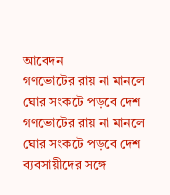আবেদন
গণভোটের রায় না মানলে ঘোর সংকটে পড়বে দেশ
গণভোটের রায় না মানলে ঘোর সংকটে পড়বে দেশ
ব্যবসায়ীদের সঙ্গে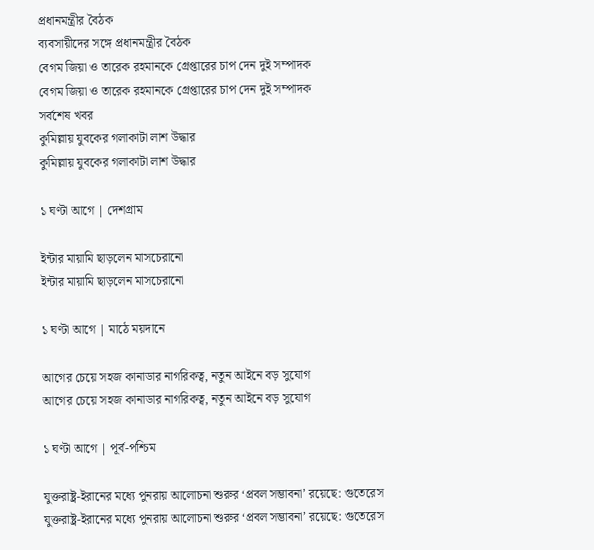প্রধানমন্ত্রীর বৈঠক
ব্যবসায়ীদের সঙ্গে প্রধানমন্ত্রীর বৈঠক
বেগম জিয়া ও তারেক রহমানকে গ্রেপ্তারের চাপ দেন দুই সম্পাদক
বেগম জিয়া ও তারেক রহমানকে গ্রেপ্তারের চাপ দেন দুই সম্পাদক
সর্বশেষ খবর
কুমিল্লায় যুবকের গলাকাটা লাশ উদ্ধার
কুমিল্লায় যুবকের গলাকাটা লাশ উদ্ধার

১ ঘণ্টা আগে | দেশগ্রাম

ইন্টার মায়ামি ছাড়লেন মাসচেরানো
ইন্টার মায়ামি ছাড়লেন মাসচেরানো

১ ঘণ্টা আগে | মাঠে ময়দানে

আগের চেয়ে সহজ কানাডার নাগরিকত্ব, নতুন আইনে বড় সুযোগ
আগের চেয়ে সহজ কানাডার নাগরিকত্ব, নতুন আইনে বড় সুযোগ

১ ঘণ্টা আগে | পূর্ব-পশ্চিম

যুক্তরাষ্ট্র-ইরানের মধ্যে পুনরায় আলোচনা শুরুর ‘প্রবল সম্ভাবনা’ রয়েছে: গুতেরেস
যুক্তরাষ্ট্র-ইরানের মধ্যে পুনরায় আলোচনা শুরুর ‘প্রবল সম্ভাবনা’ রয়েছে: গুতেরেস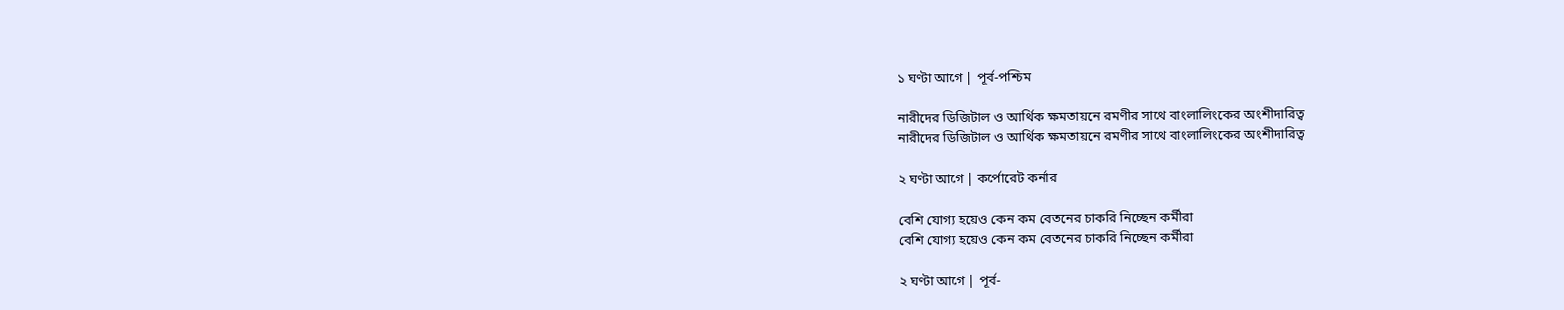১ ঘণ্টা আগে | পূর্ব-পশ্চিম

নারীদের ডিজিটাল ও আর্থিক ক্ষমতায়নে রমণীর সাথে বাংলালিংকের অংশীদারিত্ব
নারীদের ডিজিটাল ও আর্থিক ক্ষমতায়নে রমণীর সাথে বাংলালিংকের অংশীদারিত্ব

২ ঘণ্টা আগে | কর্পোরেট কর্নার

বেশি যোগ্য হয়েও কেন কম বেতনের চাকরি নিচ্ছেন কর্মীরা
বেশি যোগ্য হয়েও কেন কম বেতনের চাকরি নিচ্ছেন কর্মীরা

২ ঘণ্টা আগে | পূর্ব-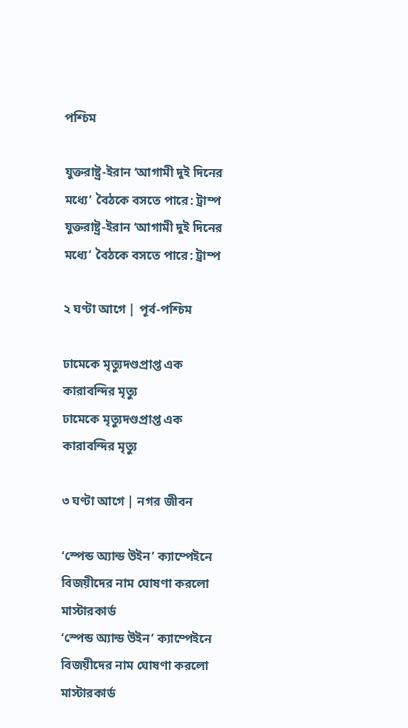পশ্চিম

যুক্তরাষ্ট্র-ইরান ‘আগামী দুই দিনের মধ্যে’ বৈঠকে বসতে পারে: ট্রাম্প
যুক্তরাষ্ট্র-ইরান ‘আগামী দুই দিনের মধ্যে’ বৈঠকে বসতে পারে: ট্রাম্প

২ ঘণ্টা আগে | পূর্ব-পশ্চিম

ঢামেকে মৃত্যুদণ্ডপ্রাপ্ত এক কারাবন্দির মৃত্যু
ঢামেকে মৃত্যুদণ্ডপ্রাপ্ত এক কারাবন্দির মৃত্যু

৩ ঘণ্টা আগে | নগর জীবন

‘স্পেন্ড অ্যান্ড উইন’ ক্যাম্পেইনে বিজয়ীদের নাম ঘোষণা করলো মাস্টারকার্ড
‘স্পেন্ড অ্যান্ড উইন’ ক্যাম্পেইনে বিজয়ীদের নাম ঘোষণা করলো মাস্টারকার্ড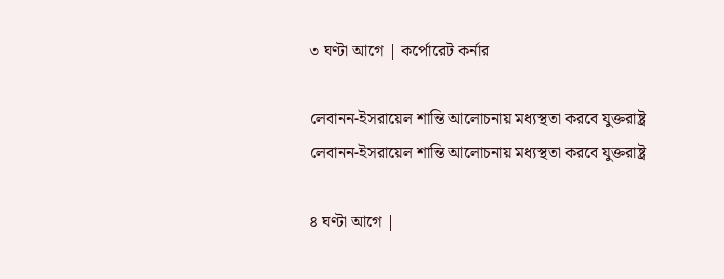৩ ঘণ্টা আগে | কর্পোরেট কর্নার

লেবানন-ইসরায়েল শান্তি আলোচনায় মধ্যস্থতা করবে যুক্তরাষ্ট্র
লেবানন-ইসরায়েল শান্তি আলোচনায় মধ্যস্থতা করবে যুক্তরাষ্ট্র

৪ ঘণ্টা আগে |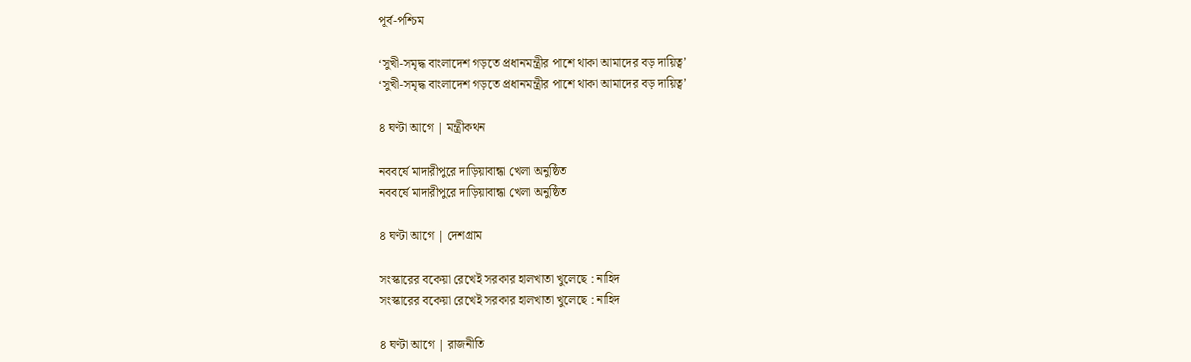পূর্ব-পশ্চিম

‘সুখী-সমৃদ্ধ বাংলাদেশ গড়তে প্রধানমন্ত্রীর পাশে থাকা আমাদের বড় দায়িত্ব’
‘সুখী-সমৃদ্ধ বাংলাদেশ গড়তে প্রধানমন্ত্রীর পাশে থাকা আমাদের বড় দায়িত্ব’

৪ ঘণ্টা আগে | মন্ত্রীকথন

নববর্ষে মাদারীপুরে দাড়িয়াবান্ধা খেলা অনুষ্ঠিত
নববর্ষে মাদারীপুরে দাড়িয়াবান্ধা খেলা অনুষ্ঠিত

৪ ঘণ্টা আগে | দেশগ্রাম

সংস্কারের বকেয়া রেখেই সরকার হালখাতা খুলেছে : নাহিদ
সংস্কারের বকেয়া রেখেই সরকার হালখাতা খুলেছে : নাহিদ

৪ ঘণ্টা আগে | রাজনীতি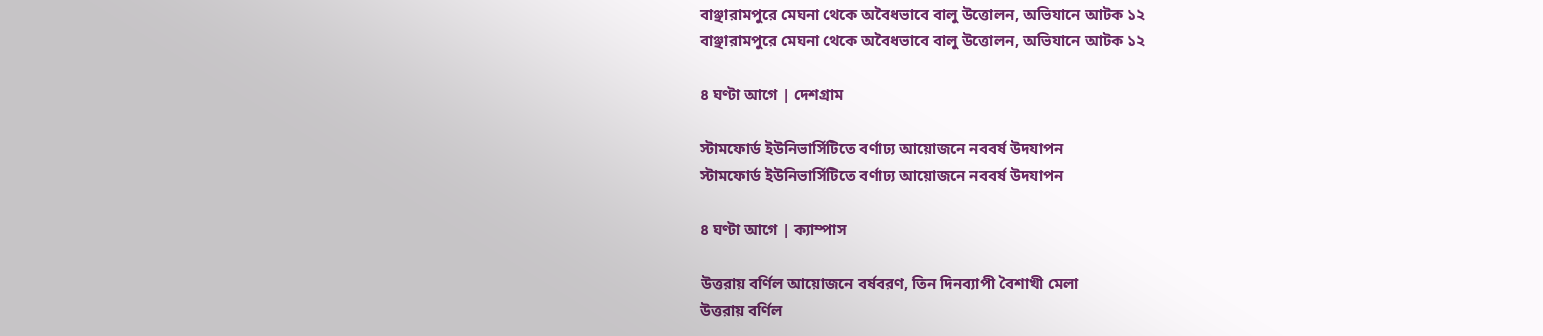বাঞ্ছারামপুরে মেঘনা থেকে অবৈধভাবে বালু উত্তোলন, অভিযানে আটক ১২
বাঞ্ছারামপুরে মেঘনা থেকে অবৈধভাবে বালু উত্তোলন, অভিযানে আটক ১২

৪ ঘণ্টা আগে | দেশগ্রাম

স্টামফোর্ড ইউনিভার্সিটিতে বর্ণাঢ্য আয়োজনে নববর্ষ উদযাপন
স্টামফোর্ড ইউনিভার্সিটিতে বর্ণাঢ্য আয়োজনে নববর্ষ উদযাপন

৪ ঘণ্টা আগে | ক্যাম্পাস

উত্তরায় বর্ণিল আয়োজনে বর্ষবরণ, তিন দিনব্যাপী বৈশাখী মেলা
উত্তরায় বর্ণিল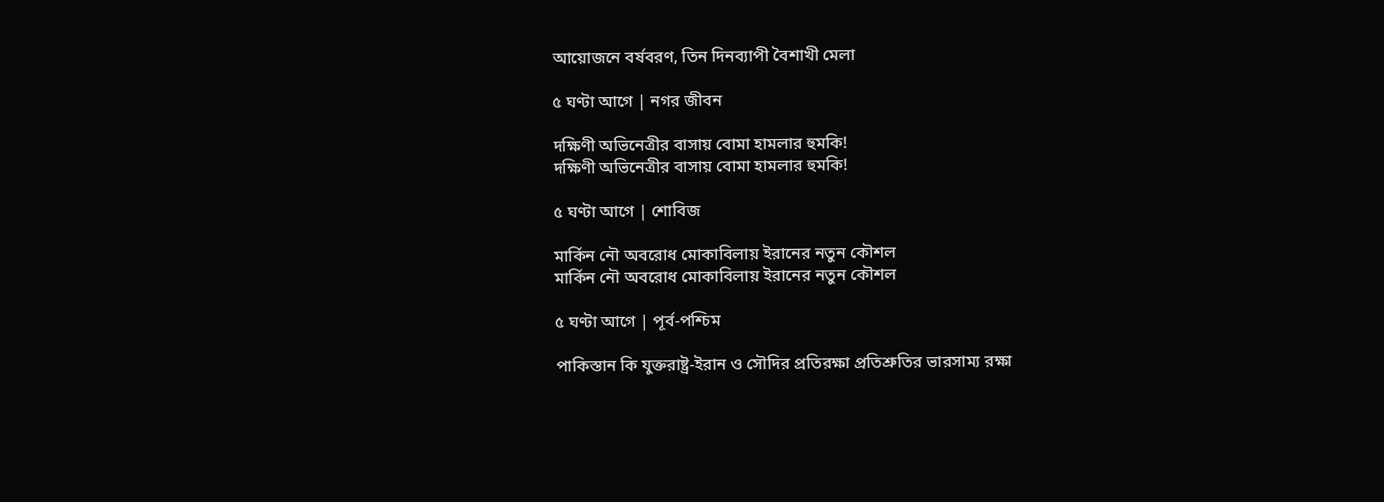আয়োজনে বর্ষবরণ, তিন দিনব্যাপী বৈশাখী মেলা

৫ ঘণ্টা আগে | নগর জীবন

দক্ষিণী অভিনেত্রীর বাসায় বোমা হামলার হুমকি!
দক্ষিণী অভিনেত্রীর বাসায় বোমা হামলার হুমকি!

৫ ঘণ্টা আগে | শোবিজ

মার্কিন নৌ অবরোধ মোকাবিলায় ইরানের নতুন কৌশল
মার্কিন নৌ অবরোধ মোকাবিলায় ইরানের নতুন কৌশল

৫ ঘণ্টা আগে | পূর্ব-পশ্চিম

পাকিস্তান কি যুক্তরাষ্ট্র-ইরান ও সৌদির প্রতিরক্ষা প্রতিশ্রুতির ভারসাম্য রক্ষা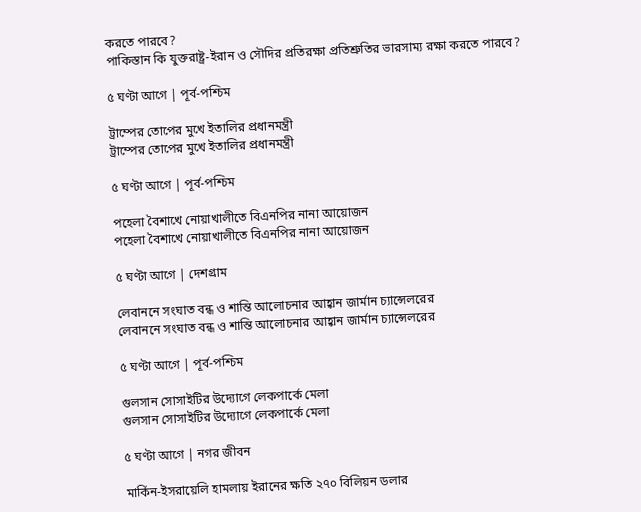করতে পারবে?
পাকিস্তান কি যুক্তরাষ্ট্র-ইরান ও সৌদির প্রতিরক্ষা প্রতিশ্রুতির ভারসাম্য রক্ষা করতে পারবে?

৫ ঘণ্টা আগে | পূর্ব-পশ্চিম

ট্রাম্পের তোপের মুখে ইতালির প্রধানমন্ত্রী
ট্রাম্পের তোপের মুখে ইতালির প্রধানমন্ত্রী

৫ ঘণ্টা আগে | পূর্ব-পশ্চিম

পহেলা বৈশাখে নোয়াখালীতে বিএনপির নানা আয়োজন
পহেলা বৈশাখে নোয়াখালীতে বিএনপির নানা আয়োজন

৫ ঘণ্টা আগে | দেশগ্রাম

লেবাননে সংঘাত বন্ধ ও শান্তি আলোচনার আহ্বান জার্মান চ্যান্সেলরের
লেবাননে সংঘাত বন্ধ ও শান্তি আলোচনার আহ্বান জার্মান চ্যান্সেলরের

৫ ঘণ্টা আগে | পূর্ব-পশ্চিম

গুলসান সোসাইটির উদ্যোগে লেকপার্কে মেলা
গুলসান সোসাইটির উদ্যোগে লেকপার্কে মেলা

৫ ঘণ্টা আগে | নগর জীবন

মার্কিন-ইসরায়েলি হামলায় ইরানের ক্ষতি ২৭০ বিলিয়ন ডলার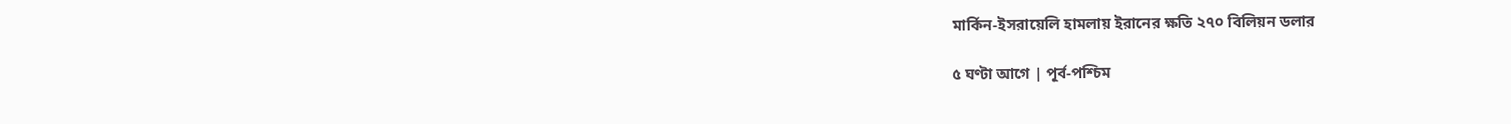মার্কিন-ইসরায়েলি হামলায় ইরানের ক্ষতি ২৭০ বিলিয়ন ডলার

৫ ঘণ্টা আগে | পূর্ব-পশ্চিম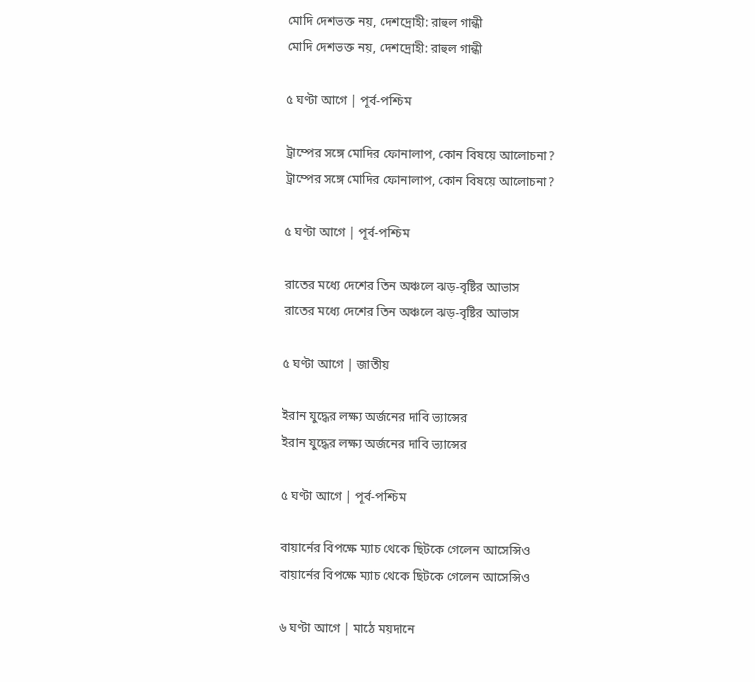মোদি দেশভক্ত নয়, দেশদ্রোহী: রাহুল গান্ধী
মোদি দেশভক্ত নয়, দেশদ্রোহী: রাহুল গান্ধী

৫ ঘণ্টা আগে | পূর্ব-পশ্চিম

ট্রাম্পের সঙ্গে মোদির ফোনালাপ, কোন বিষয়ে আলোচনা?
ট্রাম্পের সঙ্গে মোদির ফোনালাপ, কোন বিষয়ে আলোচনা?

৫ ঘণ্টা আগে | পূর্ব-পশ্চিম

রাতের মধ্যে দেশের তিন অঞ্চলে ঝড়-বৃষ্টির আভাস
রাতের মধ্যে দেশের তিন অঞ্চলে ঝড়-বৃষ্টির আভাস

৫ ঘণ্টা আগে | জাতীয়

ইরান যুদ্ধের লক্ষ্য অর্জনের দাবি ভ্যান্সের
ইরান যুদ্ধের লক্ষ্য অর্জনের দাবি ভ্যান্সের

৫ ঘণ্টা আগে | পূর্ব-পশ্চিম

বায়ার্নের বিপক্ষে ম্যাচ থেকে ছিটকে গেলেন আসেন্সিও
বায়ার্নের বিপক্ষে ম্যাচ থেকে ছিটকে গেলেন আসেন্সিও

৬ ঘণ্টা আগে | মাঠে ময়দানে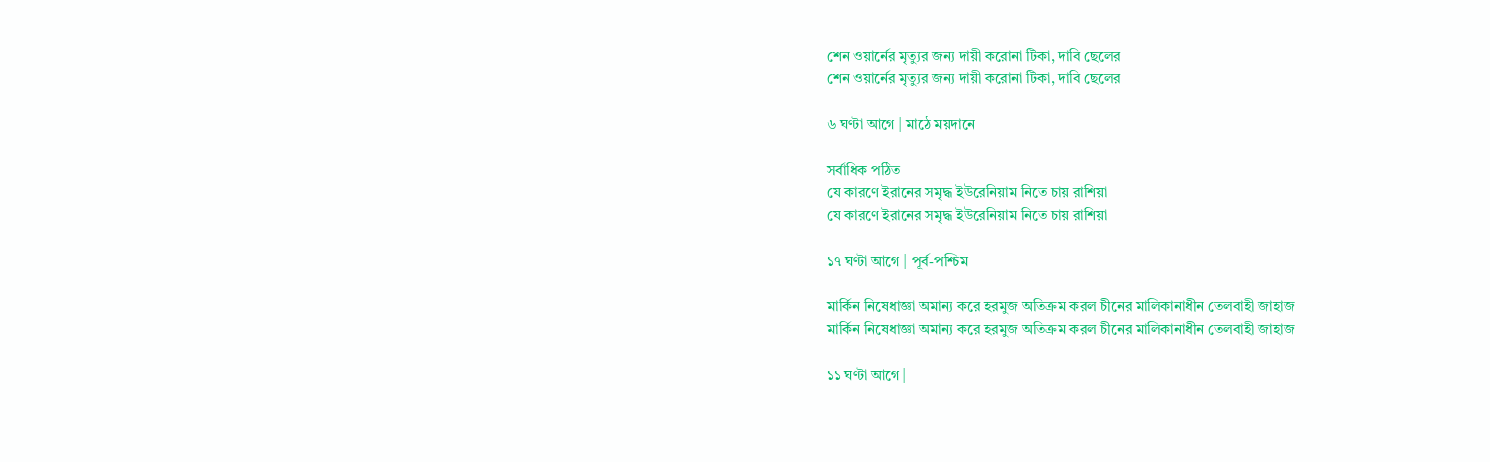শেন ওয়ার্নের মৃত্যুর জন্য দায়ী করোনা টিকা, দাবি ছেলের
শেন ওয়ার্নের মৃত্যুর জন্য দায়ী করোনা টিকা, দাবি ছেলের

৬ ঘণ্টা আগে | মাঠে ময়দানে

সর্বাধিক পঠিত
যে কারণে ইরানের সমৃদ্ধ ইউরেনিয়াম নিতে চায় রাশিয়া
যে কারণে ইরানের সমৃদ্ধ ইউরেনিয়াম নিতে চায় রাশিয়া

১৭ ঘণ্টা আগে | পূর্ব-পশ্চিম

মার্কিন নিষেধাজ্ঞা অমান্য করে হরমুজ অতিক্রম করল চীনের মালিকানাধীন তেলবাহী জাহাজ
মার্কিন নিষেধাজ্ঞা অমান্য করে হরমুজ অতিক্রম করল চীনের মালিকানাধীন তেলবাহী জাহাজ

১১ ঘণ্টা আগে |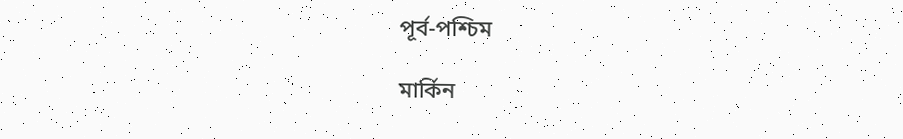পূর্ব-পশ্চিম

মার্কিন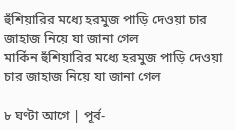হুঁশিয়ারির মধ্যে হরমুজ পাড়ি দেওয়া চার জাহাজ নিয়ে যা জানা গেল
মার্কিন হুঁশিয়ারির মধ্যে হরমুজ পাড়ি দেওয়া চার জাহাজ নিয়ে যা জানা গেল

৮ ঘণ্টা আগে | পূর্ব-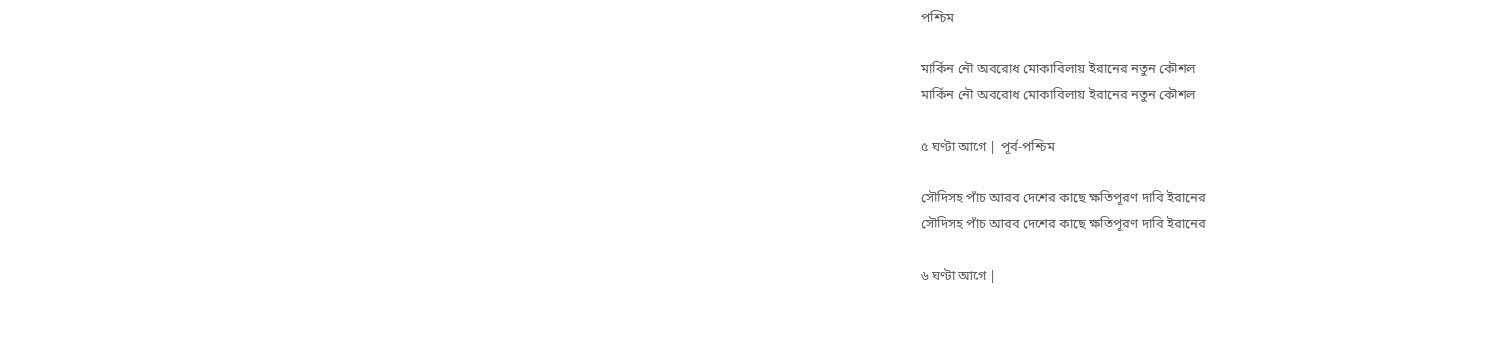পশ্চিম

মার্কিন নৌ অবরোধ মোকাবিলায় ইরানের নতুন কৌশল
মার্কিন নৌ অবরোধ মোকাবিলায় ইরানের নতুন কৌশল

৫ ঘণ্টা আগে | পূর্ব-পশ্চিম

সৌদিসহ পাঁচ আরব দেশের কাছে ক্ষতিপূরণ দাবি ইরানের
সৌদিসহ পাঁচ আরব দেশের কাছে ক্ষতিপূরণ দাবি ইরানের

৬ ঘণ্টা আগে |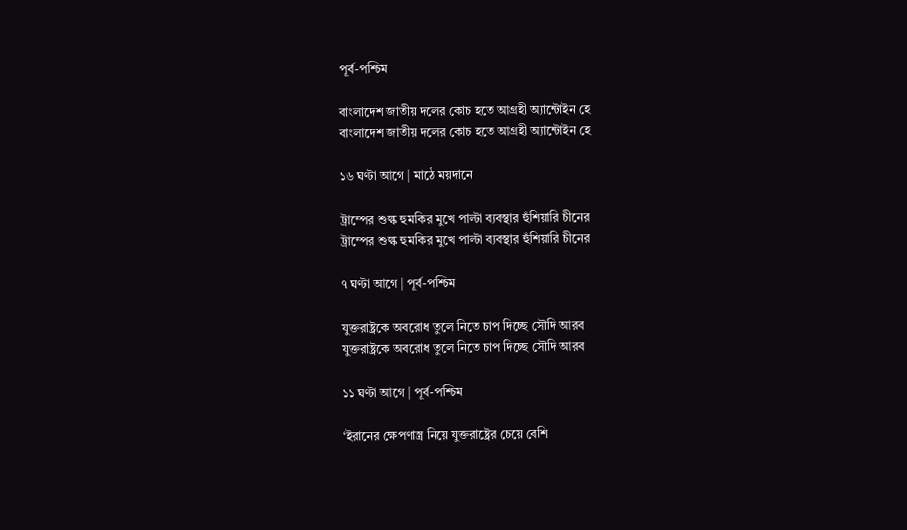পূর্ব-পশ্চিম

বাংলাদেশ জাতীয় দলের কোচ হতে আগ্রহী অ্যান্টোইন হে
বাংলাদেশ জাতীয় দলের কোচ হতে আগ্রহী অ্যান্টোইন হে

১৬ ঘণ্টা আগে | মাঠে ময়দানে

ট্রাম্পের শুল্ক হুমকির মুখে পাল্টা ব্যবস্থার হুঁশিয়ারি চীনের
ট্রাম্পের শুল্ক হুমকির মুখে পাল্টা ব্যবস্থার হুঁশিয়ারি চীনের

৭ ঘণ্টা আগে | পূর্ব-পশ্চিম

যুক্তরাষ্ট্রকে অবরোধ তুলে নিতে চাপ দিচ্ছে সৌদি আরব
যুক্তরাষ্ট্রকে অবরোধ তুলে নিতে চাপ দিচ্ছে সৌদি আরব

১১ ঘণ্টা আগে | পূর্ব-পশ্চিম

‘ইরানের ক্ষেপণাস্ত্র নিয়ে যুক্তরাষ্ট্রের চেয়ে বেশি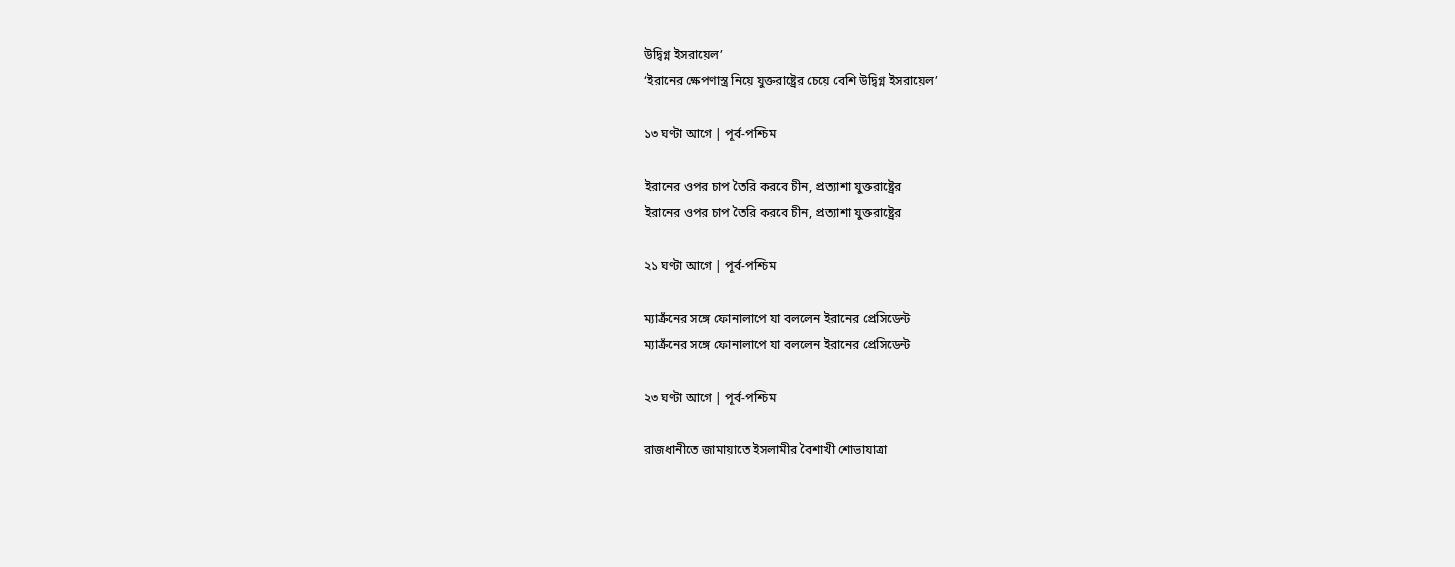উদ্বিগ্ন ইসরায়েল’
‘ইরানের ক্ষেপণাস্ত্র নিয়ে যুক্তরাষ্ট্রের চেয়ে বেশি উদ্বিগ্ন ইসরায়েল’

১৩ ঘণ্টা আগে | পূর্ব-পশ্চিম

ইরানের ওপর চাপ তৈরি করবে চীন, প্রত্যাশা যুক্তরাষ্ট্রের
ইরানের ওপর চাপ তৈরি করবে চীন, প্রত্যাশা যুক্তরাষ্ট্রের

২১ ঘণ্টা আগে | পূর্ব-পশ্চিম

ম্যাক্রঁনের সঙ্গে ফোনালাপে যা বললেন ইরানের প্রেসিডেন্ট
ম্যাক্রঁনের সঙ্গে ফোনালাপে যা বললেন ইরানের প্রেসিডেন্ট

২৩ ঘণ্টা আগে | পূর্ব-পশ্চিম

রাজধানীতে জামায়াতে ইসলামীর বৈশাখী শোভাযাত্রা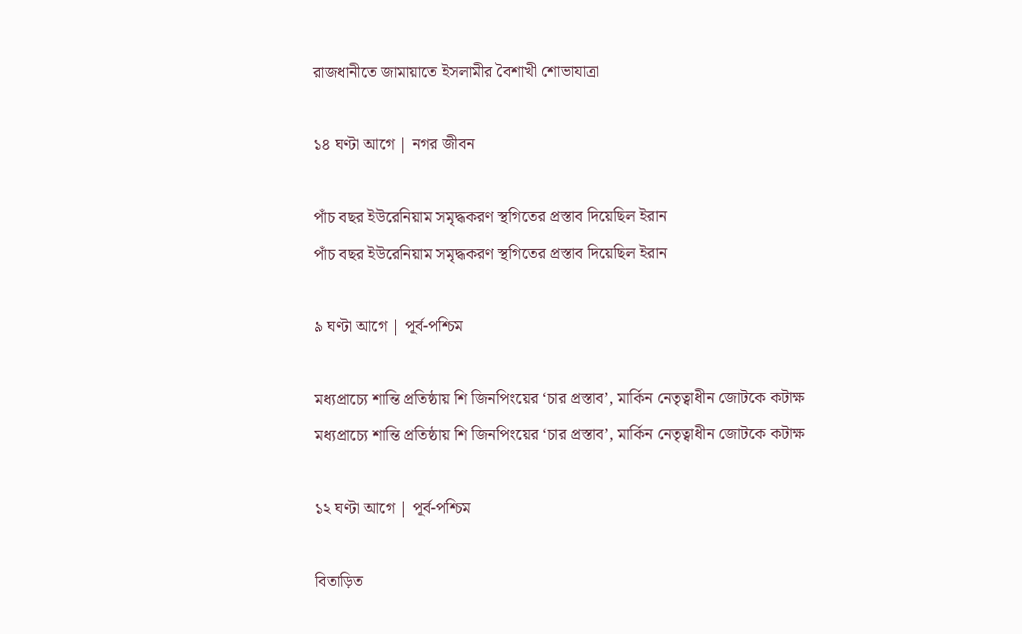রাজধানীতে জামায়াতে ইসলামীর বৈশাখী শোভাযাত্রা

১৪ ঘণ্টা আগে | নগর জীবন

পাঁচ বছর ইউরেনিয়াম সমৃদ্ধকরণ স্থগিতের প্রস্তাব দিয়েছিল ইরান
পাঁচ বছর ইউরেনিয়াম সমৃদ্ধকরণ স্থগিতের প্রস্তাব দিয়েছিল ইরান

৯ ঘণ্টা আগে | পূর্ব-পশ্চিম

মধ্যপ্রাচ্যে শান্তি প্রতিষ্ঠায় শি জিনপিংয়ের ‘চার প্রস্তাব’, মার্কিন নেতৃত্বাধীন জোটকে কটাক্ষ
মধ্যপ্রাচ্যে শান্তি প্রতিষ্ঠায় শি জিনপিংয়ের ‘চার প্রস্তাব’, মার্কিন নেতৃত্বাধীন জোটকে কটাক্ষ

১২ ঘণ্টা আগে | পূর্ব-পশ্চিম

বিতাড়িত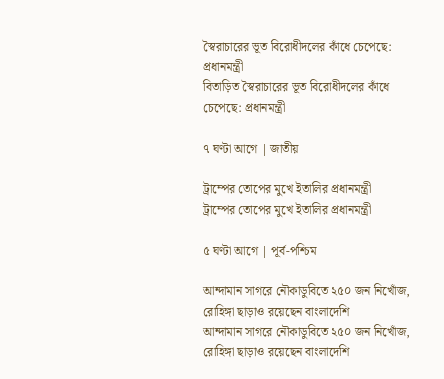স্বৈরাচারের ভূত বিরোধীদলের কাঁধে চেপেছে: প্রধানমন্ত্রী
বিতাড়িত স্বৈরাচারের ভূত বিরোধীদলের কাঁধে চেপেছে: প্রধানমন্ত্রী

৭ ঘণ্টা আগে | জাতীয়

ট্রাম্পের তোপের মুখে ইতালির প্রধানমন্ত্রী
ট্রাম্পের তোপের মুখে ইতালির প্রধানমন্ত্রী

৫ ঘণ্টা আগে | পূর্ব-পশ্চিম

আন্দামান সাগরে নৌকাডুবিতে ২৫০ জন নিখোঁজ, রোহিঙ্গা ছাড়াও রয়েছেন বাংলাদেশি
আন্দামান সাগরে নৌকাডুবিতে ২৫০ জন নিখোঁজ, রোহিঙ্গা ছাড়াও রয়েছেন বাংলাদেশি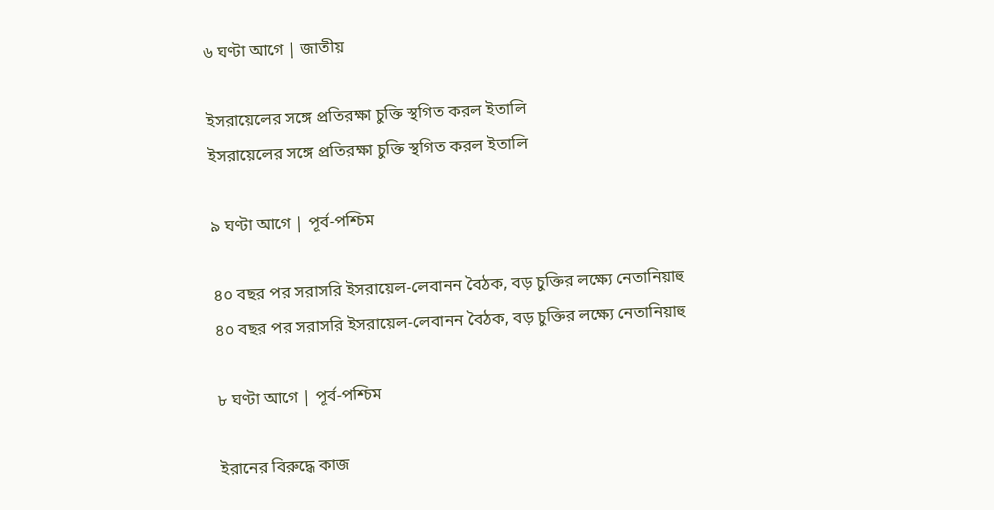৬ ঘণ্টা আগে | জাতীয়

ইসরায়েলের সঙ্গে প্রতিরক্ষা চুক্তি স্থগিত করল ইতালি
ইসরায়েলের সঙ্গে প্রতিরক্ষা চুক্তি স্থগিত করল ইতালি

৯ ঘণ্টা আগে | পূর্ব-পশ্চিম

৪০ বছর পর সরাসরি ইসরায়েল-লেবানন বৈঠক, বড় চুক্তির লক্ষ্যে নেতানিয়াহু
৪০ বছর পর সরাসরি ইসরায়েল-লেবানন বৈঠক, বড় চুক্তির লক্ষ্যে নেতানিয়াহু

৮ ঘণ্টা আগে | পূর্ব-পশ্চিম

ইরানের বিরুদ্ধে কাজ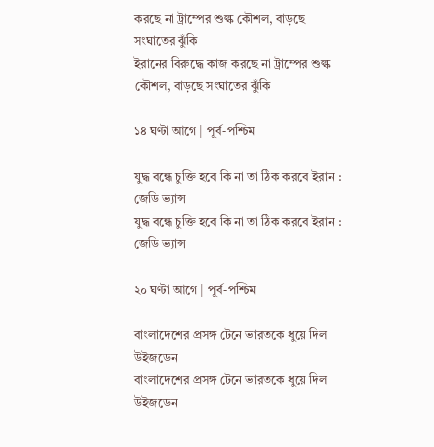করছে না ট্রাম্পের শুল্ক কৌশল, বাড়ছে সংঘাতের ঝুঁকি
ইরানের বিরুদ্ধে কাজ করছে না ট্রাম্পের শুল্ক কৌশল, বাড়ছে সংঘাতের ঝুঁকি

১৪ ঘণ্টা আগে | পূর্ব-পশ্চিম

যুদ্ধ বন্ধে চুক্তি হবে কি না তা ঠিক করবে ইরান : জেডি ভ্যান্স
যুদ্ধ বন্ধে চুক্তি হবে কি না তা ঠিক করবে ইরান : জেডি ভ্যান্স

২০ ঘণ্টা আগে | পূর্ব-পশ্চিম

বাংলাদেশের প্রসঙ্গ টেনে ভারতকে ধুয়ে দিল উইজডেন
বাংলাদেশের প্রসঙ্গ টেনে ভারতকে ধুয়ে দিল উইজডেন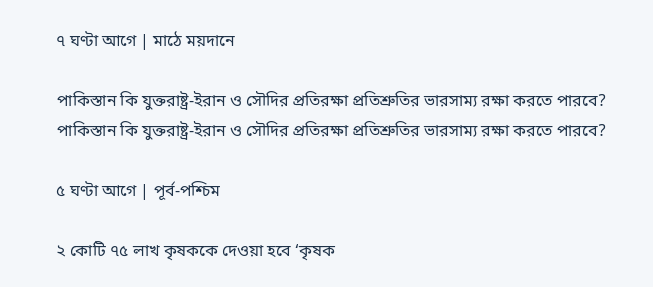৭ ঘণ্টা আগে | মাঠে ময়দানে

পাকিস্তান কি যুক্তরাষ্ট্র-ইরান ও সৌদির প্রতিরক্ষা প্রতিশ্রুতির ভারসাম্য রক্ষা করতে পারবে?
পাকিস্তান কি যুক্তরাষ্ট্র-ইরান ও সৌদির প্রতিরক্ষা প্রতিশ্রুতির ভারসাম্য রক্ষা করতে পারবে?

৫ ঘণ্টা আগে | পূর্ব-পশ্চিম

২ কোটি ৭৫ লাখ কৃষককে দেওয়া হবে ‘কৃষক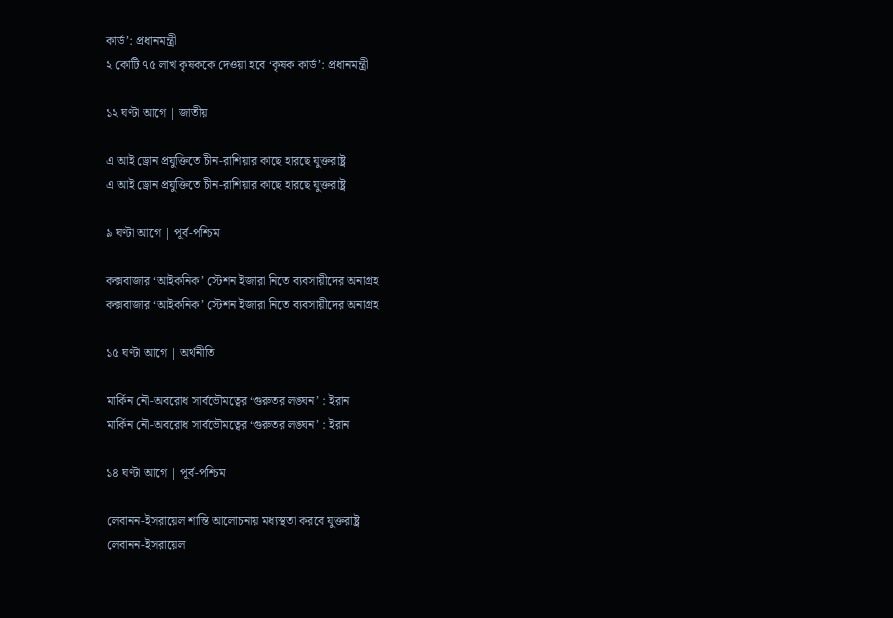কার্ড’: প্রধানমন্ত্রী
২ কোটি ৭৫ লাখ কৃষককে দেওয়া হবে ‘কৃষক কার্ড’: প্রধানমন্ত্রী

১২ ঘণ্টা আগে | জাতীয়

এ আই ড্রোন প্রযুক্তিতে চীন-রাশিয়ার কাছে হারছে যুক্তরাষ্ট্র
এ আই ড্রোন প্রযুক্তিতে চীন-রাশিয়ার কাছে হারছে যুক্তরাষ্ট্র

৯ ঘণ্টা আগে | পূর্ব-পশ্চিম

কক্সবাজার ‘আইকনিক’ স্টেশন ইজারা নিতে ব্যবসায়ীদের অনাগ্রহ
কক্সবাজার ‘আইকনিক’ স্টেশন ইজারা নিতে ব্যবসায়ীদের অনাগ্রহ

১৫ ঘণ্টা আগে | অর্থনীতি

মার্কিন নৌ-অবরোধ সার্বভৌমত্বের ‘গুরুতর লঙ্ঘন’ : ইরান
মার্কিন নৌ-অবরোধ সার্বভৌমত্বের ‘গুরুতর লঙ্ঘন’ : ইরান

১৪ ঘণ্টা আগে | পূর্ব-পশ্চিম

লেবানন-ইসরায়েল শান্তি আলোচনায় মধ্যস্থতা করবে যুক্তরাষ্ট্র
লেবানন-ইসরায়েল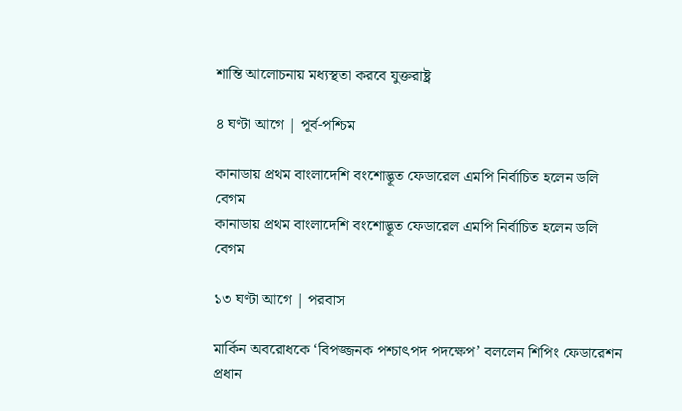শান্তি আলোচনায় মধ্যস্থতা করবে যুক্তরাষ্ট্র

৪ ঘণ্টা আগে | পূর্ব-পশ্চিম

কানাডায় প্রথম বাংলাদেশি বংশোদ্ভূত ফেডারেল এমপি নির্বাচিত হলেন ডলি বেগম
কানাডায় প্রথম বাংলাদেশি বংশোদ্ভূত ফেডারেল এমপি নির্বাচিত হলেন ডলি বেগম

১৩ ঘণ্টা আগে | পরবাস

মার্কিন অবরোধকে ‘বিপজ্জনক পশ্চাৎপদ পদক্ষেপ’ বললেন শিপিং ফেডারেশন প্রধান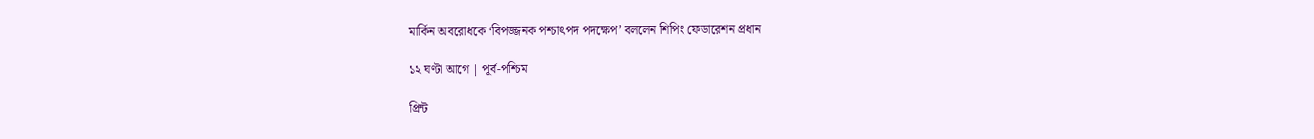মার্কিন অবরোধকে ‘বিপজ্জনক পশ্চাৎপদ পদক্ষেপ’ বললেন শিপিং ফেডারেশন প্রধান

১২ ঘণ্টা আগে | পূর্ব-পশ্চিম

প্রিন্ট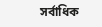সর্বাধিক